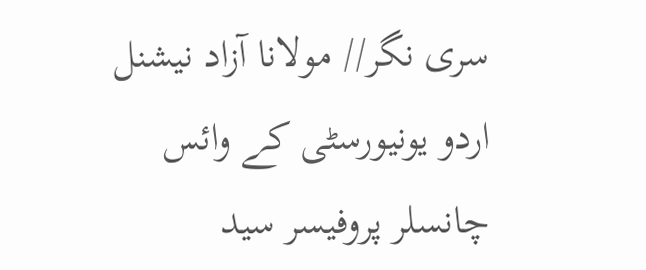سری نگر// مولانا آزاد نیشنل اردو یونیورسٹی کے وائس چانسلر پروفیسر سید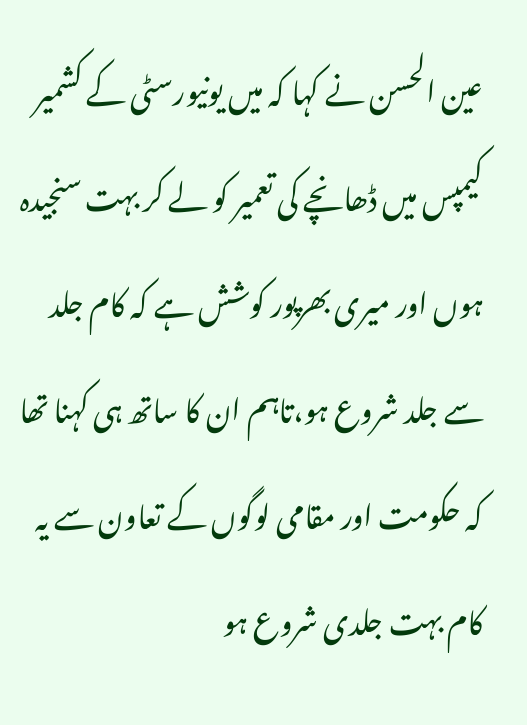عین الحسن نے کہا کہ میں یونیورسٹی کے کشمیر کیمپس میں ڈھانچے کی تعمیر کو لے کر بہت سنجیدہ ہوں اور میری بھرپور کوشش ہے کہ کام جلد سے جلد شروع ہو،تاہم ان کا ساتھ ہی کہنا تھا کہ حکومت اور مقامی لوگوں کے تعاون سے یہ کام بہت جلدی شروع ہو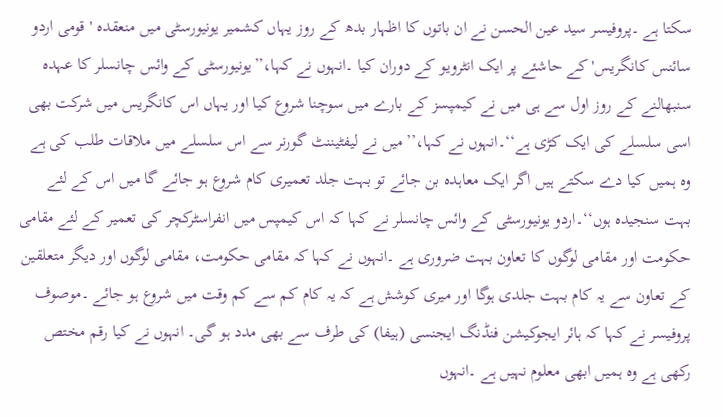سکتا ہے ۔پروفیسر سید عین الحسن نے ان باتوں کا اظہار بدھ کے روز یہاں کشمیر یونیورسٹی میں منعقدہ 'قومی اردو سائنس کانگریس' کے حاشئے پر ایک انٹرویو کے دوران کیا ۔انہوں نے کہا،’’یونیورسٹی کے وائس چانسلر کا عہدہ سنبھالنے کے روز اول سے ہی میں نے کیمپسز کے بارے میں سوچنا شروع کیا اور یہاں اس کانگریس میں شرکت بھی اسی سلسلے کی ایک کڑی ہے‘‘۔انہوں نے کہا،’’میں نے لیفٹیننٹ گورنر سے اس سلسلے میں ملاقات طلب کی ہے وہ ہمیں کیا دے سکتے ہیں اگر ایک معاہدہ بن جائے تو بہت جلد تعمیری کام شروع ہو جائے گا میں اس کے لئے بہت سنجیدہ ہوں‘‘۔اردو یونیورسٹی کے وائس چانسلر نے کہا کہ اس کیمپس میں انفراسٹرکچر کی تعمیر کے لئے مقامی حکومت اور مقامی لوگوں کا تعاون بہت ضروری ہے ۔انہوں نے کہا کہ مقامی حکومت، مقامی لوگوں اور دیگر متعلقین کے تعاون سے یہ کام بہت جلدی ہوگا اور میری کوشش ہے کہ یہ کام کم سے کم وقت میں شروع ہو جائے ۔موصوف پروفیسر نے کہا کہ ہائر ایجوکیشن فنڈنگ ایجنسی (ہیفا) کی طرف سے بھی مدد ہو گی۔ انہوں نے کیا رقم مختص رکھی ہے وہ ہمیں ابھی معلوم نہیں ہے ۔انہوں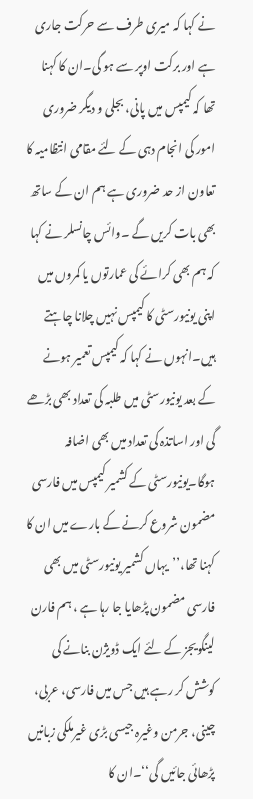نے کہا کہ میری طرف سے حرکت جاری ہے اور برکت اوپر سے ہو گی۔ان کا کہنا تھا کہ کیمپس میں پانی، بجلی و دیگر ضروری امور کی انجام دہی کے لئے مقامی انتظامیہ کا تعاون از حد ضروری ہے ہم ان کے ساتھ بھی بات کریں گے ۔وائس چانسلر نے کہا کہ ہم بھی کرائے کی عمارتوں یا کمروں میں اپنی یونیورسٹی کا کیمپس نہیں چلانا چاہتے ہیں۔انہوں نے کہا کہ کیمپس تعمیر ہونے کے بعد یونیورسٹی میں طلبہ کی تعداد بھی بڑھے گی اور اساتذہ کی تعداد میں بھی اضافہ ہوگا۔یونیورسٹی کے کشمیر کیمپس میں فارسی مضمون شروع کرنے کے بارے میں ان کا کہنا تھا،’’یہاں کشمیر یونیورسٹی میں بھی فارسی مضمون پڑھایا جا رہا ہے ، ہم فارن لینگویجز کے لئے ایک ڈویژن بنانے کی کوشش کر رہے ہیں جس میں فارسی، عربی، چینی، جرمن وغیرہ جیسی بڑی غیرملکی زبانیں پڑھائی جائیں گی‘‘۔ان کا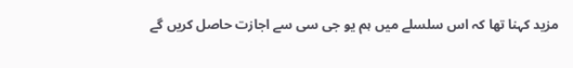مزید کہنا تھا کہ اس سلسلے میں ہم یو جی سی سے اجازت حاصل کریں گے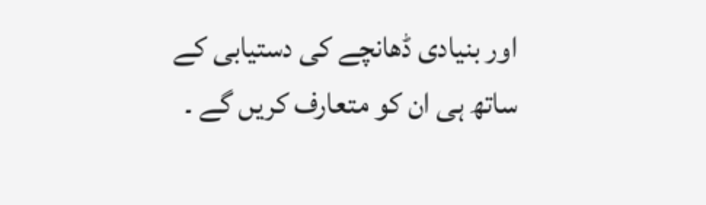اور بنیادی ڈھانچے کی دستیابی کے ساتھ ہی ان کو متعارف کریں گے ۔